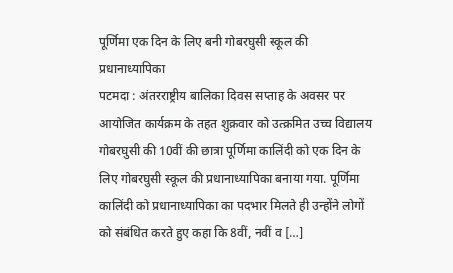पूर्णिमा एक दिन के लिए बनी गोबरघुसी स्कूल की प्रधानाध्यापिका
पटमदा : अंतरराष्ट्रीय बालिका दिवस सप्ताह के अवसर पर आयोजित कार्यक्रम के तहत शुक्रवार को उत्क्रमित उच्च विद्यालय गोबरघुसी की 10वीं की छात्रा पूर्णिमा कालिंदी को एक दिन के लिए गोबरघुसी स्कूल की प्रधानाध्यापिका बनाया गया. पूर्णिमा कालिंदी को प्रधानाध्यापिका का पदभार मिलते ही उन्होंने लोगों को संबंधित करते हुए कहा कि 8वीं, नवीं व […]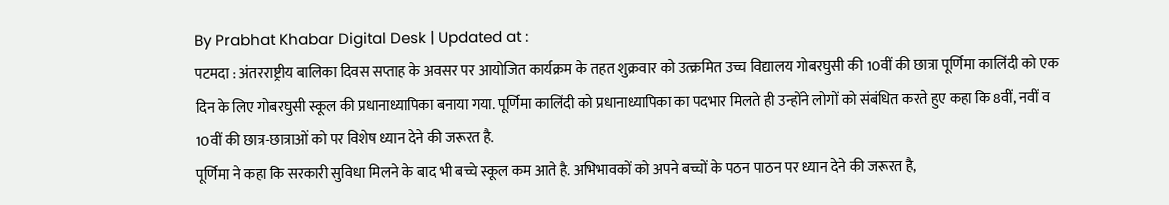By Prabhat Khabar Digital Desk | Updated at :
पटमदा : अंतरराष्ट्रीय बालिका दिवस सप्ताह के अवसर पर आयोजित कार्यक्रम के तहत शुक्रवार को उत्क्रमित उच्च विद्यालय गोबरघुसी की 10वीं की छात्रा पूर्णिमा कालिंदी को एक दिन के लिए गोबरघुसी स्कूल की प्रधानाध्यापिका बनाया गया. पूर्णिमा कालिंदी को प्रधानाध्यापिका का पदभार मिलते ही उन्होंने लोगों को संबंधित करते हुए कहा कि 8वीं, नवीं व 10वीं की छात्र-छात्राओं को पर विशेष ध्यान देने की जरूरत है.
पूर्णिमा ने कहा कि सरकारी सुविधा मिलने के बाद भी बच्चे स्कूल कम आते है. अभिभावकों को अपने बच्चों के पठन पाठन पर ध्यान देने की जरूरत है,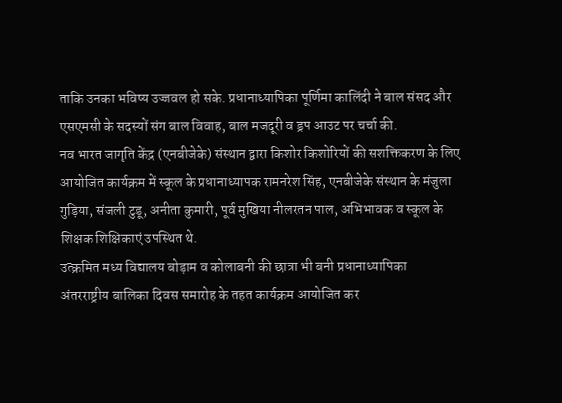ताकि उनका भविष्य उज्जवल हो सके. प्रधानाध्यापिका पूर्णिमा कालिंदी ने बाल संसद और एसएमसी के सदस्यों संग बाल विवाह, बाल मजदूरी व ड्रप आउट पर चर्चा की.
नव भारत जागृति केंद्र (एनबीजेके) संस्थान द्वारा किशोर किशोरियों की सशक्तिकरण के लिए आयोजित कार्यक्रम में स्कूल के प्रधानाध्यापक रामनरेश सिंह, एनबीजेके संस्थान के मंजुला गुड़िया, संजली टुडू, अनीता कुमारी, पूर्व मुखिया नीलरतन पाल, अभिभावक व स्कूल के शिक्षक शिक्षिकाएं उपस्थित थे.
उत्क्रमित मध्य विद्यालय बोड़ाम व कोलाबनी की छात्रा भी बनी प्रधानाध्यापिका
अंतरराष्ट्रीय बालिका दिवस समारोह के तहत कार्यक्रम आयोजित कर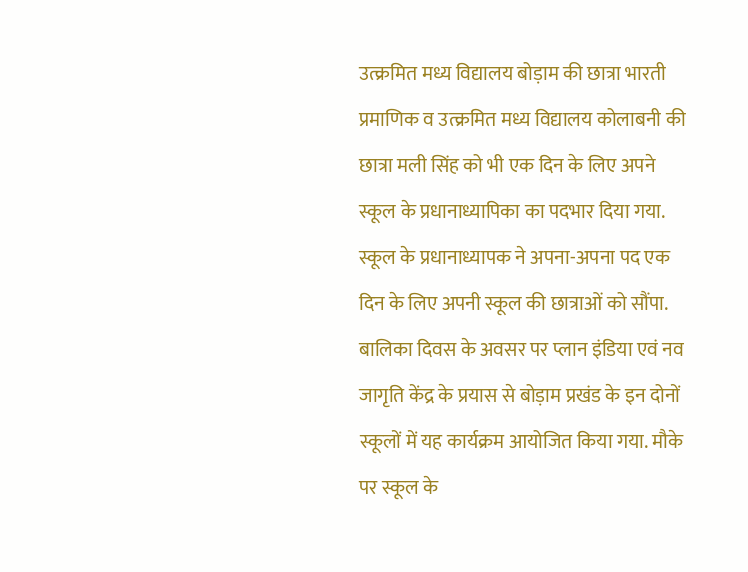उत्क्रमित मध्य विद्यालय बोड़ाम की छात्रा भारती प्रमाणिक व उत्क्रमित मध्य विद्यालय कोलाबनी की छात्रा मली सिंह को भी एक दिन के लिए अपने स्कूल के प्रधानाध्यापिका का पदभार दिया गया. स्कूल के प्रधानाध्यापक ने अपना-अपना पद एक दिन के लिए अपनी स्कूल की छात्राओं को सौंपा. बालिका दिवस के अवसर पर प्लान इंडिया एवं नव जागृति केंद्र के प्रयास से बोड़ाम प्रखंड के इन दोनों स्कूलों में यह कार्यक्रम आयोजित किया गया. मौके पर स्कूल के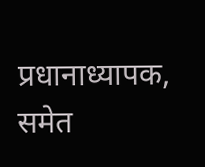प्रधानाध्यापक, समेत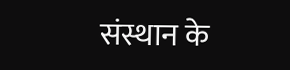संस्थान के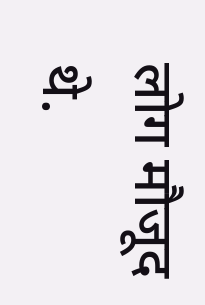लोग मौजूद थे.